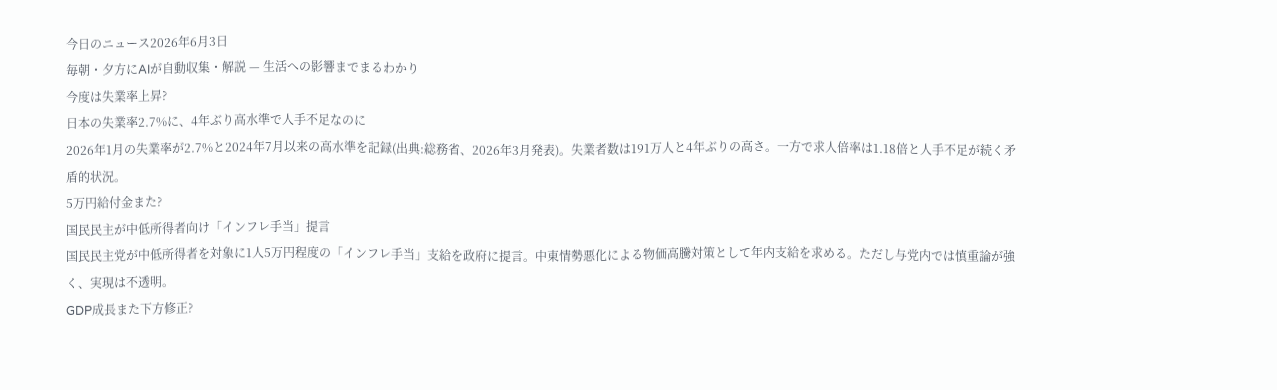今日のニュース2026年6月3日
毎朝・夕方にAIが自動収集・解説 — 生活への影響までまるわかり
今度は失業率上昇?
日本の失業率2.7%に、4年ぶり高水準で人手不足なのに
2026年1月の失業率が2.7%と2024年7月以来の高水準を記録(出典:総務省、2026年3月発表)。失業者数は191万人と4年ぶりの高さ。一方で求人倍率は1.18倍と人手不足が続く矛盾的状況。
5万円給付金また?
国民民主が中低所得者向け「インフレ手当」提言
国民民主党が中低所得者を対象に1人5万円程度の「インフレ手当」支給を政府に提言。中東情勢悪化による物価高騰対策として年内支給を求める。ただし与党内では慎重論が強く、実現は不透明。
GDP成長また下方修正?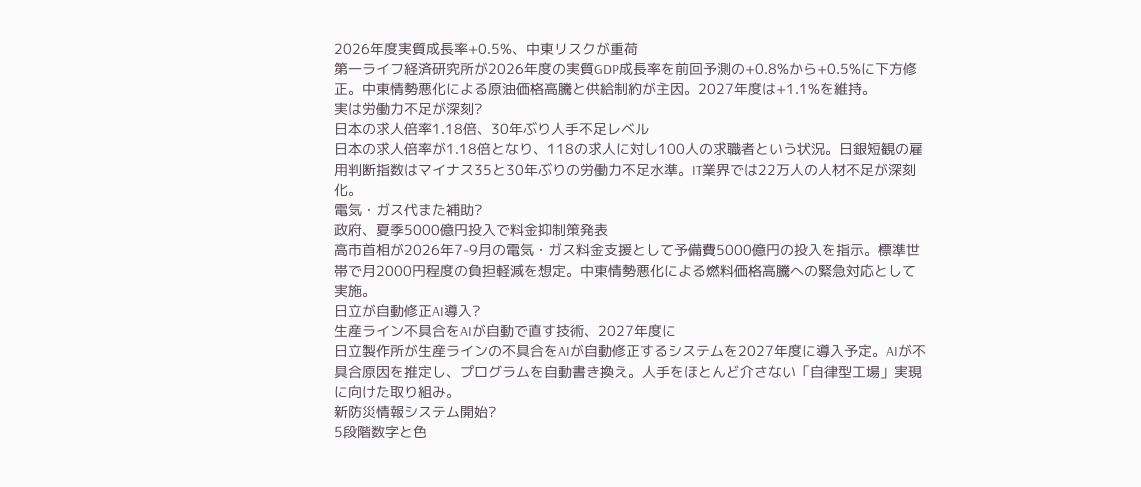2026年度実質成長率+0.5%、中東リスクが重荷
第一ライフ経済研究所が2026年度の実質GDP成長率を前回予測の+0.8%から+0.5%に下方修正。中東情勢悪化による原油価格高騰と供給制約が主因。2027年度は+1.1%を維持。
実は労働力不足が深刻?
日本の求人倍率1.18倍、30年ぶり人手不足レベル
日本の求人倍率が1.18倍となり、118の求人に対し100人の求職者という状況。日銀短観の雇用判断指数はマイナス35と30年ぶりの労働力不足水準。IT業界では22万人の人材不足が深刻化。
電気・ガス代また補助?
政府、夏季5000億円投入で料金抑制策発表
高市首相が2026年7-9月の電気・ガス料金支援として予備費5000億円の投入を指示。標準世帯で月2000円程度の負担軽減を想定。中東情勢悪化による燃料価格高騰への緊急対応として実施。
日立が自動修正AI導入?
生産ライン不具合をAIが自動で直す技術、2027年度に
日立製作所が生産ラインの不具合をAIが自動修正するシステムを2027年度に導入予定。AIが不具合原因を推定し、プログラムを自動書き換え。人手をほとんど介さない「自律型工場」実現に向けた取り組み。
新防災情報システム開始?
5段階数字と色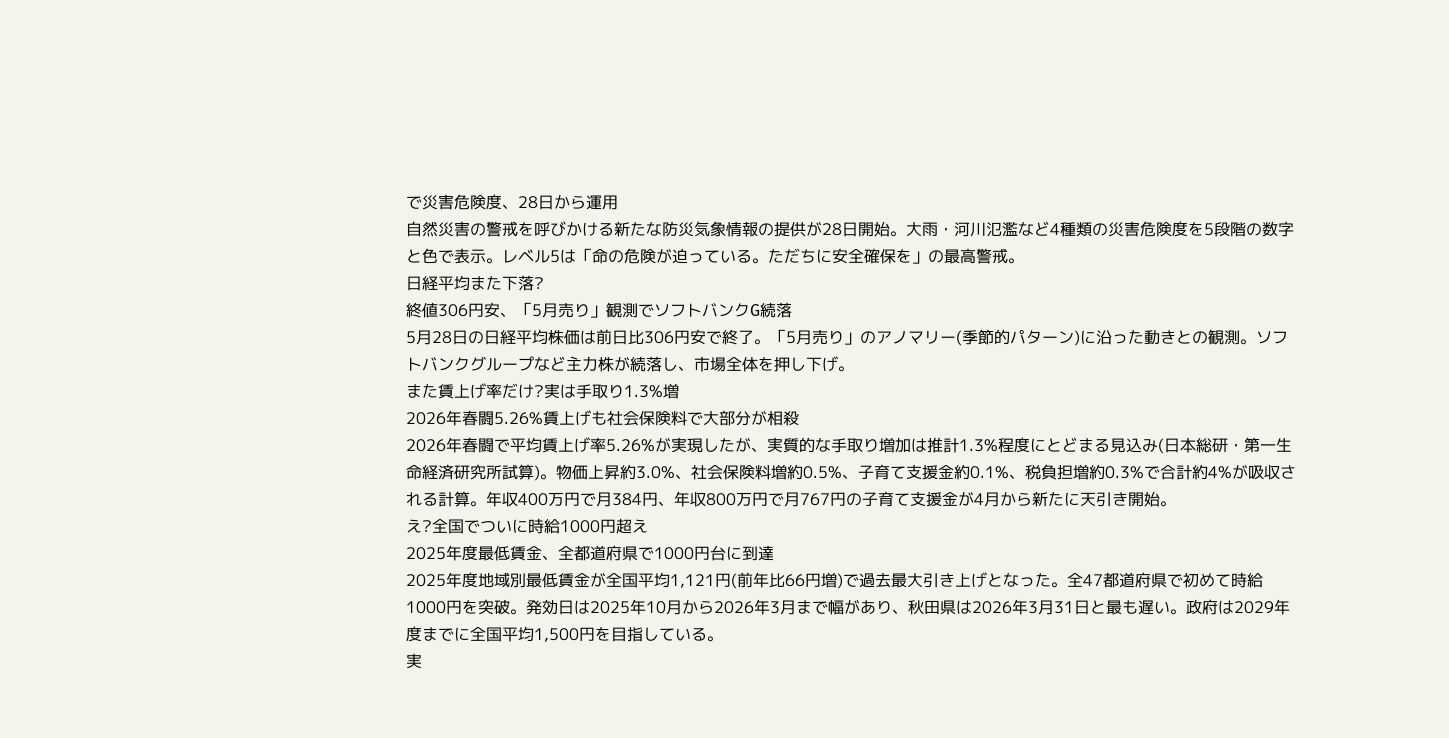で災害危険度、28日から運用
自然災害の警戒を呼びかける新たな防災気象情報の提供が28日開始。大雨・河川氾濫など4種類の災害危険度を5段階の数字と色で表示。レベル5は「命の危険が迫っている。ただちに安全確保を」の最高警戒。
日経平均また下落?
終値306円安、「5月売り」観測でソフトバンクG続落
5月28日の日経平均株価は前日比306円安で終了。「5月売り」のアノマリー(季節的パターン)に沿った動きとの観測。ソフトバンクグループなど主力株が続落し、市場全体を押し下げ。
また賃上げ率だけ?実は手取り1.3%増
2026年春闘5.26%賃上げも社会保険料で大部分が相殺
2026年春闘で平均賃上げ率5.26%が実現したが、実質的な手取り増加は推計1.3%程度にとどまる見込み(日本総研・第一生命経済研究所試算)。物価上昇約3.0%、社会保険料増約0.5%、子育て支援金約0.1%、税負担増約0.3%で合計約4%が吸収される計算。年収400万円で月384円、年収800万円で月767円の子育て支援金が4月から新たに天引き開始。
え?全国でついに時給1000円超え
2025年度最低賃金、全都道府県で1000円台に到達
2025年度地域別最低賃金が全国平均1,121円(前年比66円増)で過去最大引き上げとなった。全47都道府県で初めて時給1000円を突破。発効日は2025年10月から2026年3月まで幅があり、秋田県は2026年3月31日と最も遅い。政府は2029年度までに全国平均1,500円を目指している。
実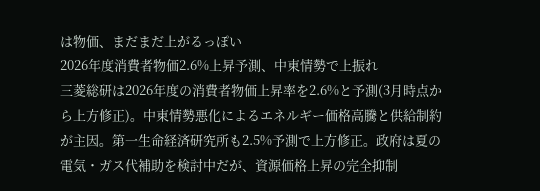は物価、まだまだ上がるっぽい
2026年度消費者物価2.6%上昇予測、中東情勢で上振れ
三菱総研は2026年度の消費者物価上昇率を2.6%と予測(3月時点から上方修正)。中東情勢悪化によるエネルギー価格高騰と供給制約が主因。第一生命経済研究所も2.5%予測で上方修正。政府は夏の電気・ガス代補助を検討中だが、資源価格上昇の完全抑制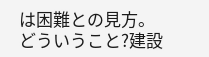は困難との見方。
どういうこと?建設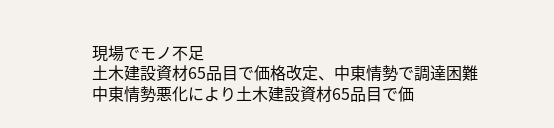現場でモノ不足
土木建設資材65品目で価格改定、中東情勢で調達困難
中東情勢悪化により土木建設資材65品目で価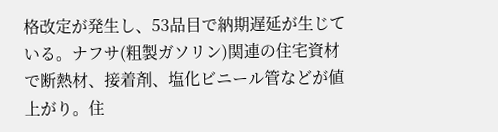格改定が発生し、53品目で納期遅延が生じている。ナフサ(粗製ガソリン)関連の住宅資材で断熱材、接着剤、塩化ビニール管などが値上がり。住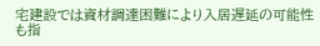宅建設では資材調達困難により入居遅延の可能性も指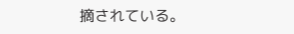摘されている。